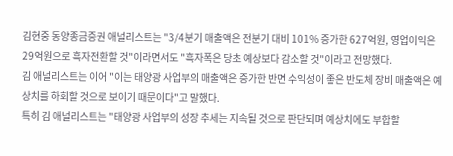김현중 동양종금증권 애널리스트는 "3/4분기 매출액은 전분기 대비 101% 증가한 627억원, 영업이익은 29억원으로 흑자전환할 것"이라면서도 "흑자폭은 당초 예상보다 감소할 것"이라고 전망했다.
김 애널리스트는 이어 "이는 태양광 사업부의 매출액은 증가한 반면 수익성이 좋은 반도체 장비 매출액은 예상치를 하회할 것으로 보이기 때문이다"고 말했다.
특히 김 애널리스트는 "태양광 사업부의 성장 추세는 지속될 것으로 판단되며 예상치에도 부합할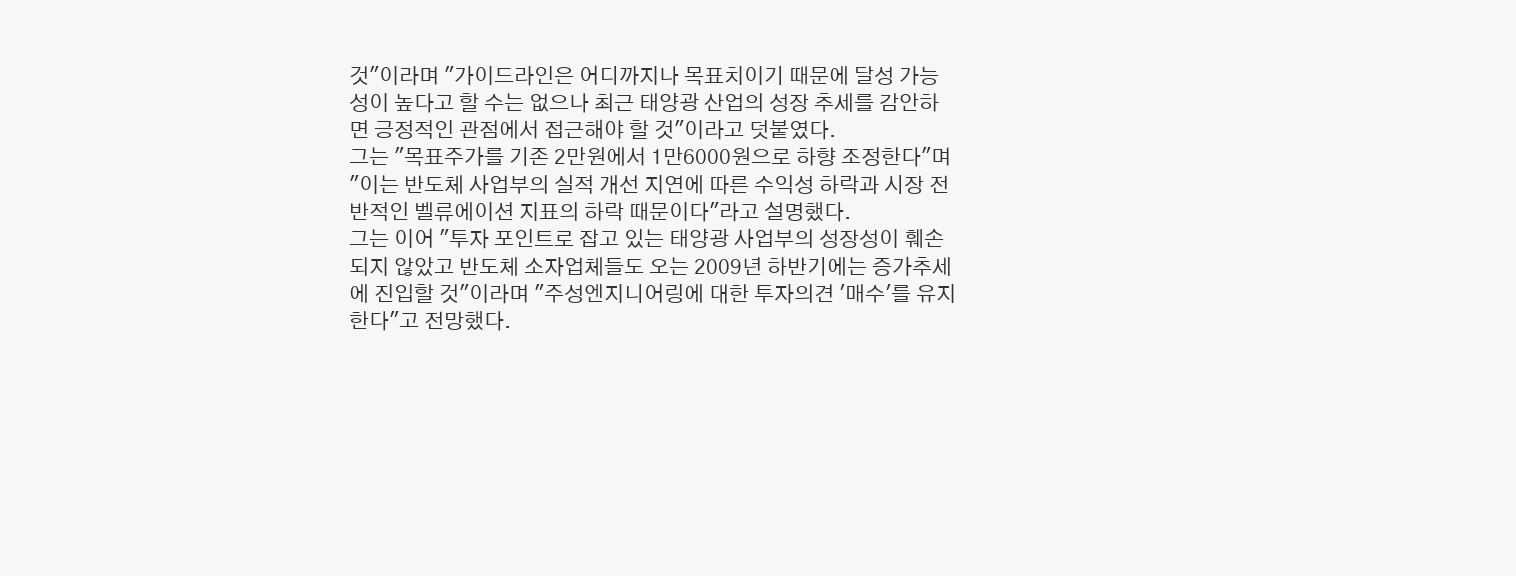것"이라며 "가이드라인은 어디까지나 목표치이기 때문에 달성 가능성이 높다고 할 수는 없으나 최근 태양광 산업의 성장 추세를 감안하면 긍정적인 관점에서 접근해야 할 것"이라고 덧붙였다.
그는 "목표주가를 기존 2만원에서 1만6000원으로 하향 조정한다"며 "이는 반도체 사업부의 실적 개선 지연에 따른 수익성 하락과 시장 전반적인 벨류에이션 지표의 하락 때문이다"라고 설명했다.
그는 이어 "투자 포인트로 잡고 있는 태양광 사업부의 성장성이 훼손되지 않았고 반도체 소자업체들도 오는 2009년 하반기에는 증가추세에 진입할 것"이라며 "주성엔지니어링에 대한 투자의견 '매수'를 유지한다"고 전망했다.